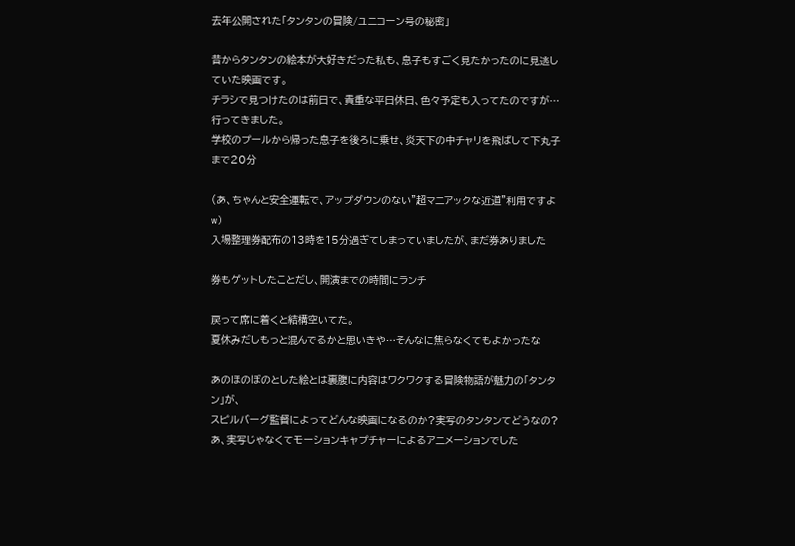去年公開された「タンタンの冒険/ユニコーン号の秘密」

昔からタンタンの絵本が大好きだった私も、息子もすごく見たかったのに見逃していた映画です。
チラシで見つけたのは前日で、貴重な平日休日、色々予定も入ってたのですが…行ってきました。
学校のプールから帰った息子を後ろに乗せ、炎天下の中チャリを飛ばして下丸子まで20分

(あ、ちゃんと安全運転で、アップダウンのない"超マニアックな近道"利用ですよw)
入場整理券配布の13時を15分過ぎてしまっていましたが、まだ券ありました

券もゲットしたことだし、開演までの時間にランチ

戻って席に着くと結構空いてた。
夏休みだしもっと混んでるかと思いきや…そんなに焦らなくてもよかったな

あのほのぼのとした絵とは裏腹に内容はワクワクする冒険物語が魅力の「タンタン」が、
スピルバーグ監督によってどんな映画になるのか?実写のタンタンてどうなの?
あ、実写じゃなくてモーションキャプチャーによるアニメーションでした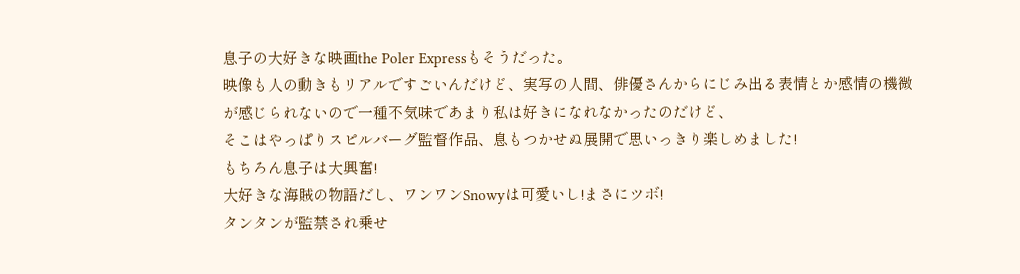息子の大好きな映画the Poler Expressもそうだった。
映像も人の動きもリアルですごいんだけど、実写の人間、俳優さんからにじみ出る表情とか感情の機微が感じられないので一種不気味であまり私は好きになれなかったのだけど、
そこはやっぱりスピルバーグ監督作品、息もつかせぬ展開で思いっきり楽しめました!
もちろん息子は大興奮!
大好きな海賊の物語だし、ワンワンSnowyは可愛いし!まさにツボ!
タンタンが監禁され乗せ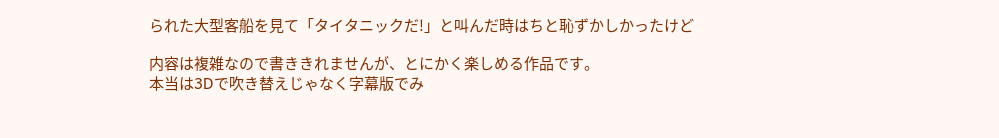られた大型客船を見て「タイタニックだ!」と叫んだ時はちと恥ずかしかったけど

内容は複雑なので書ききれませんが、とにかく楽しめる作品です。
本当は3Dで吹き替えじゃなく字幕版でみ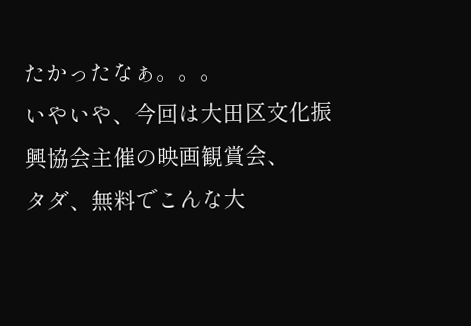たかったなぁ。。。
いやいや、今回は大田区文化振興協会主催の映画観賞会、
タダ、無料でこんな大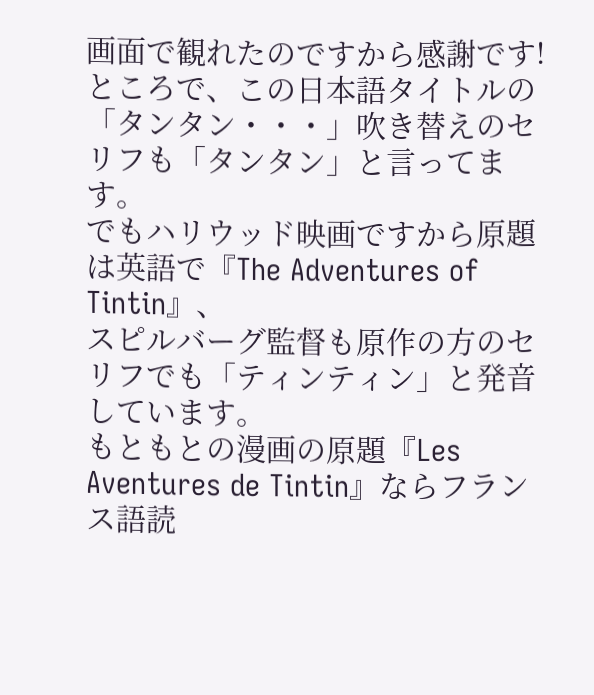画面で観れたのですから感謝です!
ところで、この日本語タイトルの「タンタン・・・」吹き替えのセリフも「タンタン」と言ってます。
でもハリウッド映画ですから原題は英語で『The Adventures of Tintin』、
スピルバーグ監督も原作の方のセリフでも「ティンティン」と発音しています。
もともとの漫画の原題『Les Aventures de Tintin』ならフランス語読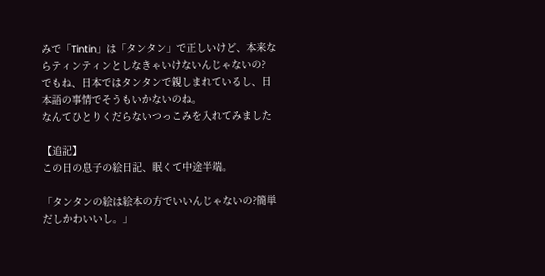みで「Tintin」は「タンタン」で正しいけど、本来ならティンティンとしなきゃいけないんじゃないの?
でもね、日本ではタンタンで親しまれているし、日本語の事情でそうもいかないのね。
なんてひとりくだらないつっこみを入れてみました

【追記】
この日の息子の絵日記、眠くて中途半端。

「タンタンの絵は絵本の方でいいんじゃないの?簡単だしかわいいし。」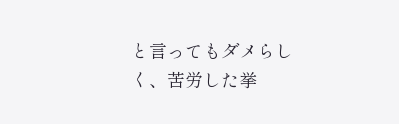と言ってもダメらしく、苦労した挙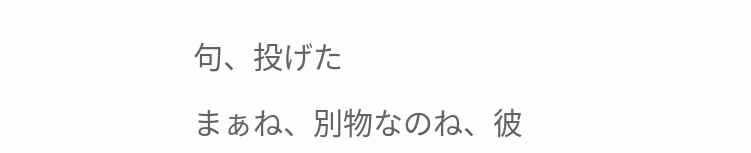句、投げた

まぁね、別物なのね、彼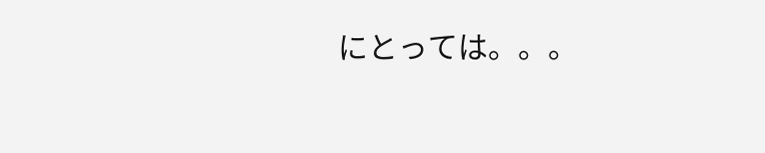にとっては。。。